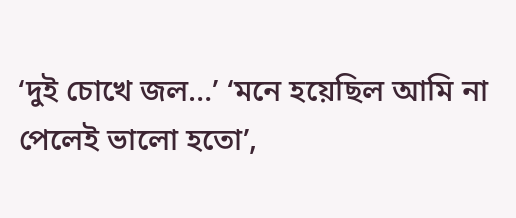‘দুই চোখে জল…’ ‘মনে হয়েছিল আমি না পেলেই ভালো হতো’,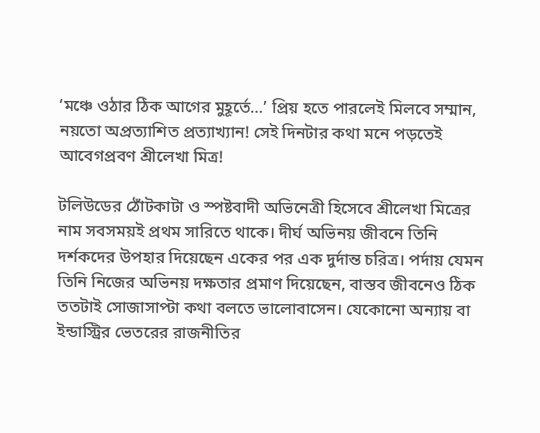‘মঞ্চে ওঠার ঠিক আগের মুহূর্তে…’ প্রিয় হতে পারলেই মিলবে সম্মান, নয়তো অপ্রত্যাশিত প্রত্যাখ্যান! সেই দিনটার কথা মনে পড়তেই আবেগপ্রবণ শ্রীলেখা মিত্র!

টলিউডের ঠোঁটকাটা ও স্পষ্টবাদী অভিনেত্রী হিসেবে শ্রীলেখা মিত্রের নাম সবসময়ই প্রথম সারিতে থাকে। দীর্ঘ অভিনয় জীবনে তিনি দর্শকদের উপহার দিয়েছেন একের পর এক দুর্দান্ত চরিত্র। পর্দায় যেমন তিনি নিজের অভিনয় দক্ষতার প্রমাণ দিয়েছেন, বাস্তব জীবনেও ঠিক ততটাই সোজাসাপ্টা কথা বলতে ভালোবাসেন। যেকোনো অন্যায় বা ইন্ডাস্ট্রির ভেতরের রাজনীতির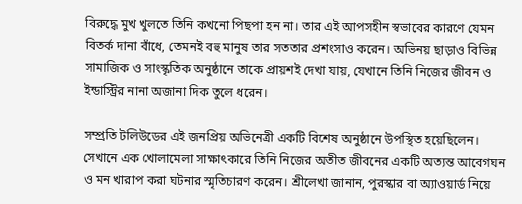বিরুদ্ধে মুখ খুলতে তিনি কখনো পিছপা হন না। তার এই আপসহীন স্বভাবের কারণে যেমন বিতর্ক দানা বাঁধে, তেমনই বহু মানুষ তার সততার প্রশংসাও করেন। অভিনয় ছাড়াও বিভিন্ন সামাজিক ও সাংস্কৃতিক অনুষ্ঠানে তাকে প্রায়শই দেখা যায়, যেখানে তিনি নিজের জীবন ও ইন্ডাস্ট্রির নানা অজানা দিক তুলে ধরেন।

সম্প্রতি টলিউডের এই জনপ্রিয় অভিনেত্রী একটি বিশেষ অনুষ্ঠানে উপস্থিত হয়েছিলেন। সেখানে এক খোলামেলা সাক্ষাৎকারে তিনি নিজের অতীত জীবনের একটি অত্যন্ত আবেগঘন ও মন খারাপ করা ঘটনার স্মৃতিচারণ করেন। শ্রীলেখা জানান, পুরস্কার বা অ্যাওয়ার্ড নিয়ে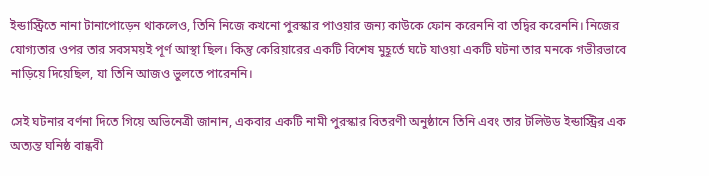ইন্ডাস্ট্রিতে নানা টানাপোড়েন থাকলেও, তিনি নিজে কখনো পুরস্কার পাওয়ার জন্য কাউকে ফোন করেননি বা তদ্বির করেননি। নিজের যোগ্যতার ওপর তার সবসময়ই পূর্ণ আস্থা ছিল। কিন্তু কেরিয়ারের একটি বিশেষ মুহূর্তে ঘটে যাওয়া একটি ঘটনা তার মনকে গভীরভাবে নাড়িয়ে দিয়েছিল, যা তিনি আজও ভুলতে পারেননি।

সেই ঘটনার বর্ণনা দিতে গিয়ে অভিনেত্রী জানান, একবার একটি নামী পুরস্কার বিতরণী অনুষ্ঠানে তিনি এবং তার টলিউড ইন্ডাস্ট্রির এক অত্যন্ত ঘনিষ্ঠ বান্ধবী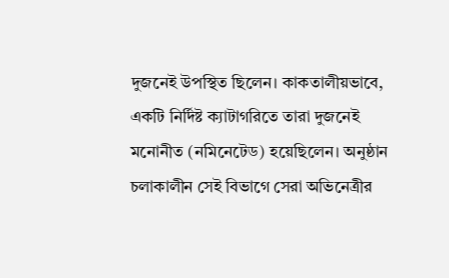দুজনেই উপস্থিত ছিলেন। কাকতালীয়ভাবে, একটি নির্দিষ্ট ক্যাটাগরিতে তারা দুজনেই মনোনীত (নমিনেটেড) হয়েছিলেন। অনুষ্ঠান চলাকালীন সেই বিভাগে সেরা অভিনেত্রীর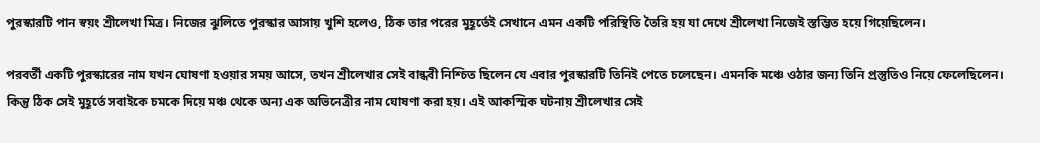পুরস্কারটি পান স্বয়ং শ্রীলেখা মিত্র। নিজের ঝুলিতে পুরস্কার আসায় খুশি হলেও, ঠিক তার পরের মুহূর্তেই সেখানে এমন একটি পরিস্থিতি তৈরি হয় যা দেখে শ্রীলেখা নিজেই স্তম্ভিত হয়ে গিয়েছিলেন।

পরবর্তী একটি পুরস্কারের নাম যখন ঘোষণা হওয়ার সময় আসে, তখন শ্রীলেখার সেই বান্ধবী নিশ্চিত ছিলেন যে এবার পুরস্কারটি তিনিই পেতে চলেছেন। এমনকি মঞ্চে ওঠার জন্য তিনি প্রস্তুতিও নিয়ে ফেলেছিলেন। কিন্তু ঠিক সেই মুহূর্তে সবাইকে চমকে দিয়ে মঞ্চ থেকে অন্য এক অভিনেত্রীর নাম ঘোষণা করা হয়। এই আকস্মিক ঘটনায় শ্রীলেখার সেই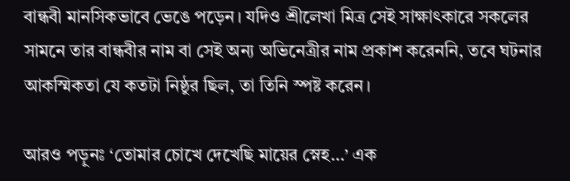বান্ধবী মানসিকভাবে ভেঙে পড়েন। যদিও শ্রীলেখা মিত্র সেই সাক্ষাৎকারে সকলের সামনে তার বান্ধবীর নাম বা সেই অন্য অভিনেত্রীর নাম প্রকাশ করেননি, তবে ঘটনার আকস্মিকতা যে কতটা নিষ্ঠুর ছিল, তা তিনি স্পষ্ট করেন।

আরও পড়ুনঃ ‘তোমার চোখে দেখেছি মায়ের স্নেহ…’ এক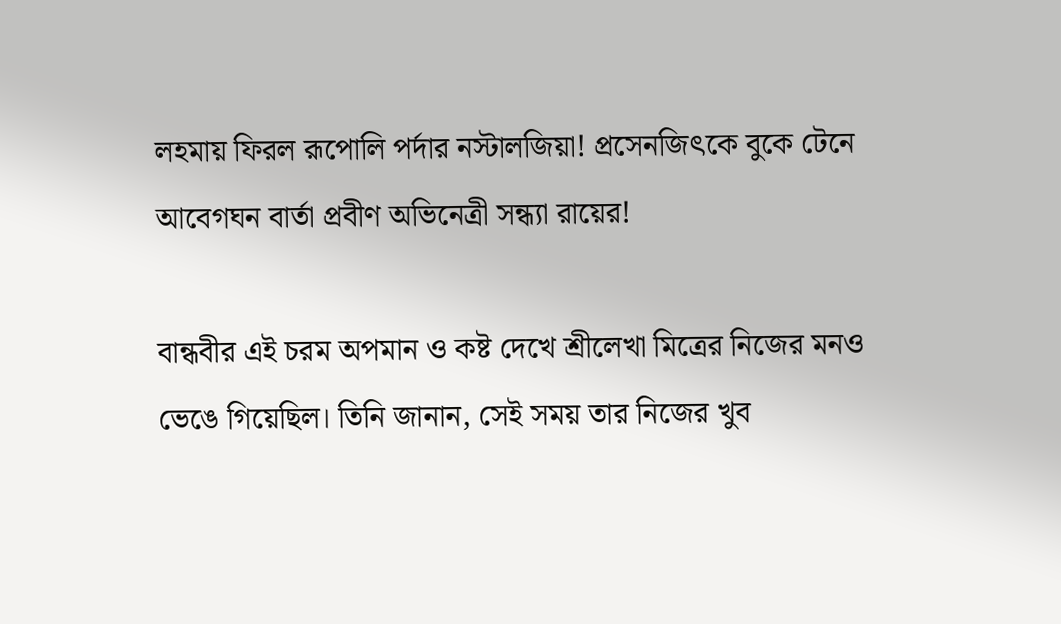লহমায় ফিরল রূপোলি পর্দার নস্টালজিয়া! প্রসেনজিৎকে বুকে টেনে আবেগঘন বার্তা প্রবীণ অভিনেত্রী সন্ধ্যা রায়ের!

বান্ধবীর এই চরম অপমান ও কষ্ট দেখে শ্রীলেখা মিত্রের নিজের মনও ভেঙে গিয়েছিল। তিনি জানান, সেই সময় তার নিজের খুব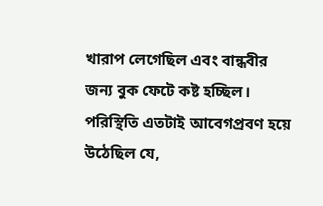খারাপ লেগেছিল এবং বান্ধবীর জন্য বুক ফেটে কষ্ট হচ্ছিল। পরিস্থিতি এতটাই আবেগপ্রবণ হয়ে উঠেছিল যে,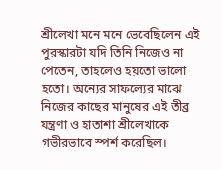শ্রীলেখা মনে মনে ভেবেছিলেন এই পুরস্কারটা যদি তিনি নিজেও না পেতেন, তাহলেও হয়তো ভালো হতো। অন্যের সাফল্যের মাঝে নিজের কাছের মানুষের এই তীব্র যন্ত্রণা ও হাতাশা শ্রীলেখাকে গভীরভাবে স্পর্শ করেছিল।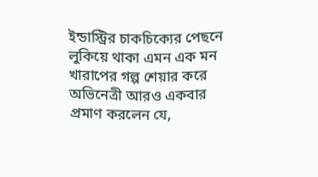ইন্ডাস্ট্রির চাকচিক্যের পেছনে লুকিয়ে থাকা এমন এক মন খারাপের গল্প শেয়ার করে অভিনেত্রী আরও একবার প্রমাণ করলেন যে,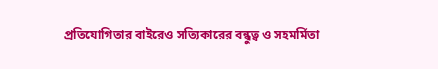প্রতিযোগিতার বাইরেও সত্যিকারের বন্ধুত্ব ও সহমর্মিতা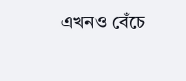এখনও বেঁচে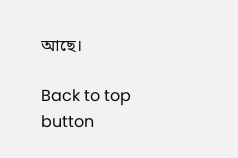আছে।

Back to top button